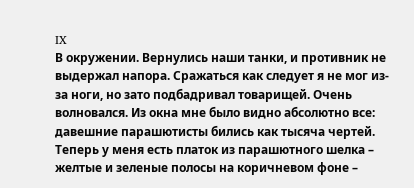IX
В окружении. Вернулись наши танки, и противник не выдержал напора. Сражаться как следует я не мог из-за ноги, но зато подбадривал товарищей. Очень волновался. Из окна мне было видно абсолютно все: давешние парашютисты бились как тысяча чертей. Теперь у меня есть платок из парашютного шелка – желтые и зеленые полосы на коричневом фоне –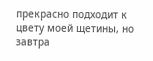прекрасно подходит к цвету моей щетины, но завтра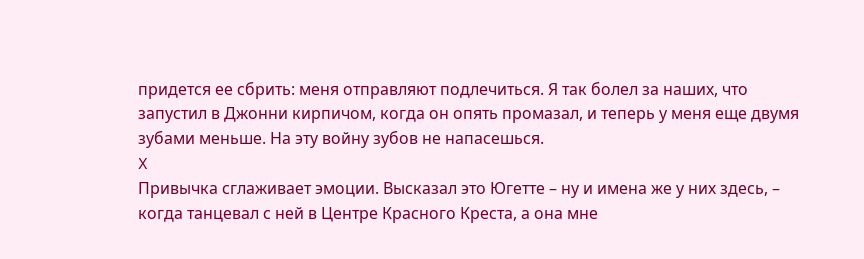придется ее сбрить: меня отправляют подлечиться. Я так болел за наших, что запустил в Джонни кирпичом, когда он опять промазал, и теперь у меня еще двумя зубами меньше. На эту войну зубов не напасешься.
X
Привычка сглаживает эмоции. Высказал это Югетте – ну и имена же у них здесь, – когда танцевал с ней в Центре Красного Креста, а она мне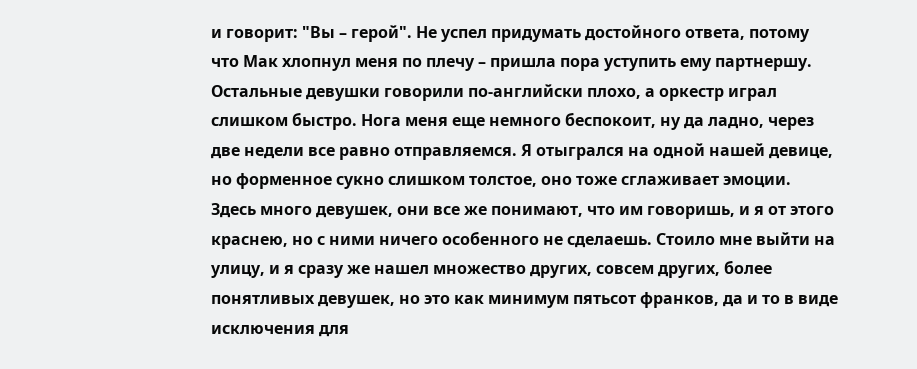и говорит: "Вы – герой". Не успел придумать достойного ответа, потому что Мак хлопнул меня по плечу – пришла пора уступить ему партнершу. Остальные девушки говорили по-английски плохо, а оркестр играл слишком быстро. Нога меня еще немного беспокоит, ну да ладно, через две недели все равно отправляемся. Я отыгрался на одной нашей девице, но форменное сукно слишком толстое, оно тоже сглаживает эмоции. Здесь много девушек, они все же понимают, что им говоришь, и я от этого краснею, но с ними ничего особенного не сделаешь. Стоило мне выйти на улицу, и я сразу же нашел множество других, совсем других, более понятливых девушек, но это как минимум пятьсот франков, да и то в виде исключения для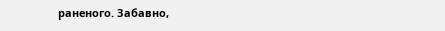раненого. Забавно,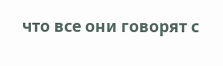что все они говорят с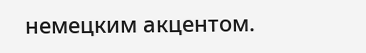немецким акцентом.